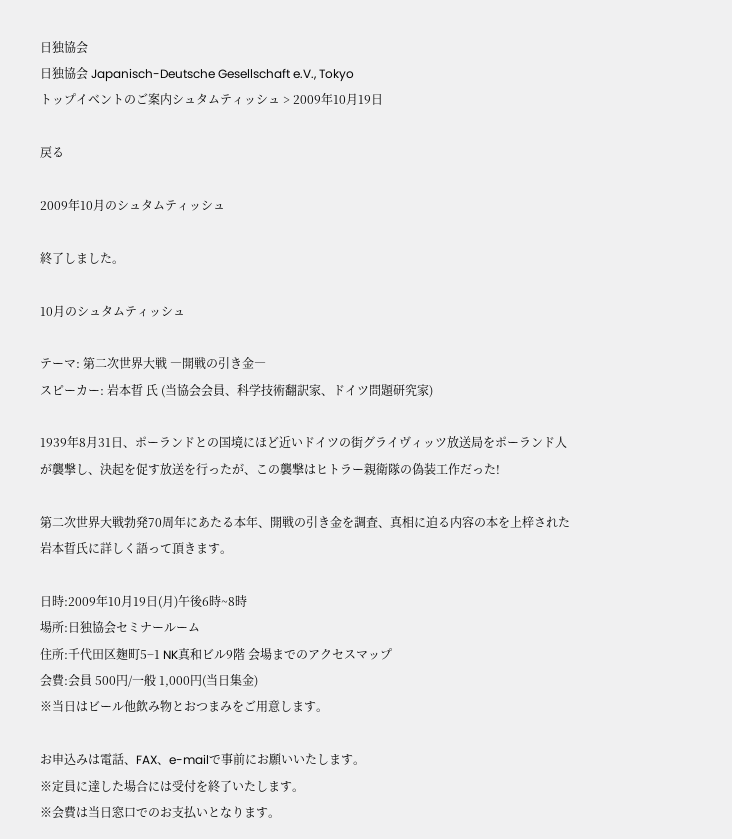日独協会
日独協会 Japanisch-Deutsche Gesellschaft e.V., Tokyo
トップイベントのご案内シュタムティッシュ > 2009年10月19日

戻る

2009年10月のシュタムティッシュ

終了しました。

10月のシュタムティッシュ

テーマ: 第二次世界大戦 ―開戦の引き金―
スピーカー: 岩本晢 氏 (当協会会員、科学技術翻訳家、ドイツ問題研究家)

1939年8月31日、ポーランドとの国境にほど近いドイツの街グライヴィッツ放送局をポーランド人が襲撃し、決起を促す放送を行ったが、この襲撃はヒトラー親衛隊の偽装工作だった!

第二次世界大戦勃発70周年にあたる本年、開戦の引き金を調査、真相に迫る内容の本を上梓された岩本晢氏に詳しく語って頂きます。

日時:2009年10月19日(月)午後6時~8時
場所:日独協会セミナールーム
住所:千代田区麹町5−1 NK真和ビル9階 会場までのアクセスマップ
会費:会員 500円/一般 1,000円(当日集金)
※当日はビール他飲み物とおつまみをご用意します。

お申込みは電話、FAX、e-mailで事前にお願いいたします。
※定員に達した場合には受付を終了いたします。
※会費は当日窓口でのお支払いとなります。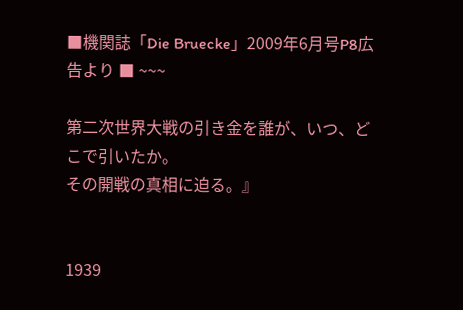■機関誌「Die Bruecke」2009年6月号P8広告より ■ ~~~

第二次世界大戦の引き金を誰が、いつ、どこで引いたか。
その開戦の真相に迫る。』


1939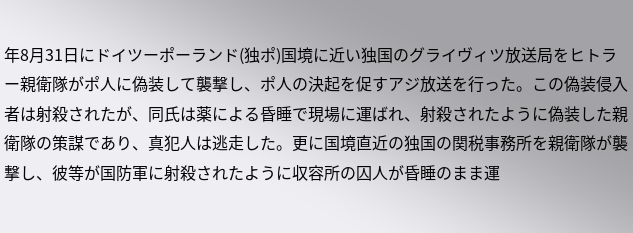年8月31日にドイツーポーランド(独ポ)国境に近い独国のグライヴィツ放送局をヒトラー親衛隊がポ人に偽装して襲撃し、ポ人の決起を促すアジ放送を行った。この偽装侵入者は射殺されたが、同氏は薬による昏睡で現場に運ばれ、射殺されたように偽装した親衛隊の策謀であり、真犯人は逃走した。更に国境直近の独国の関税事務所を親衛隊が襲撃し、彼等が国防軍に射殺されたように収容所の囚人が昏睡のまま運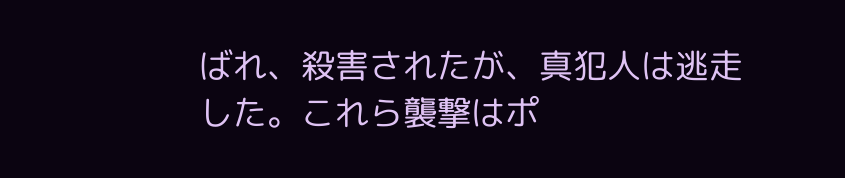ばれ、殺害されたが、真犯人は逃走した。これら襲撃はポ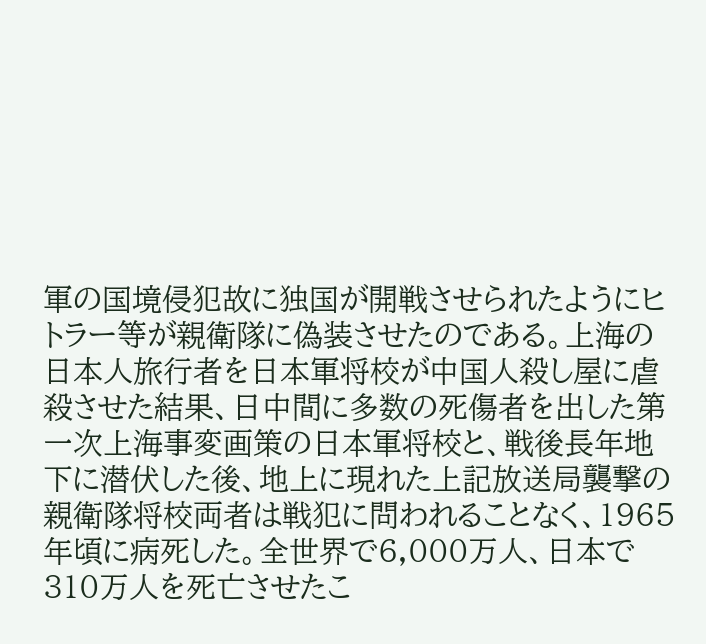軍の国境侵犯故に独国が開戦させられたようにヒトラー等が親衛隊に偽装させたのである。上海の日本人旅行者を日本軍将校が中国人殺し屋に虐殺させた結果、日中間に多数の死傷者を出した第一次上海事変画策の日本軍将校と、戦後長年地下に潜伏した後、地上に現れた上記放送局襲撃の親衛隊将校両者は戦犯に問われることなく、1965年頃に病死した。全世界で6,000万人、日本で310万人を死亡させたこ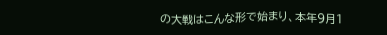の大戦はこんな形で始まり、本年9月1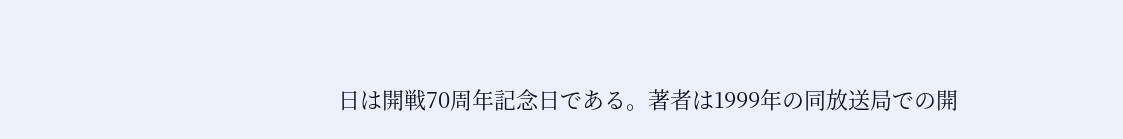日は開戦70周年記念日である。著者は1999年の同放送局での開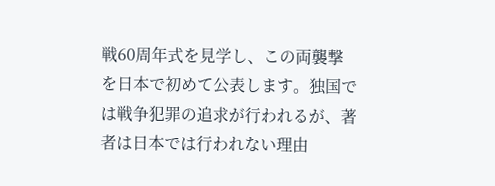戦60周年式を見学し、この両襲撃を日本で初めて公表します。独国では戦争犯罪の追求が行われるが、著者は日本では行われない理由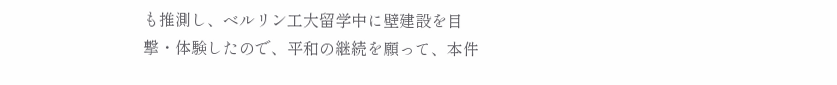も推測し、ベルリン工大留学中に壁建設を目撃・体験したので、平和の継続を願って、本件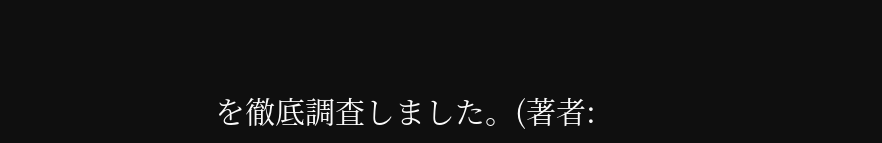を徹底調査しました。(著者: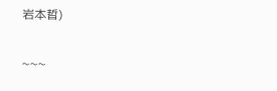岩本晢)

~~~